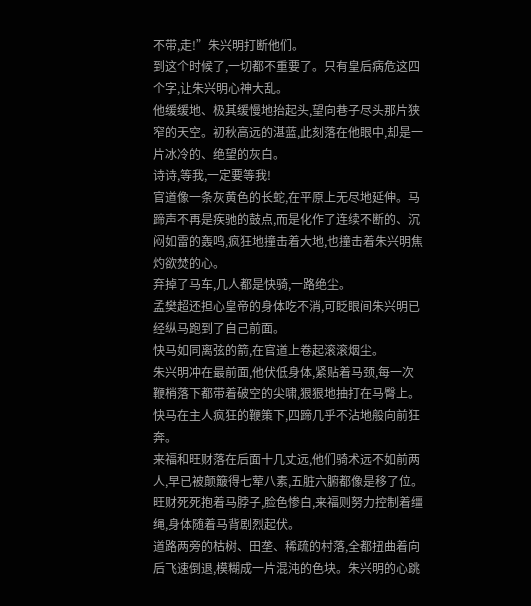不带,走!”朱兴明打断他们。
到这个时候了,一切都不重要了。只有皇后病危这四个字,让朱兴明心神大乱。
他缓缓地、极其缓慢地抬起头,望向巷子尽头那片狭窄的天空。初秋高远的湛蓝,此刻落在他眼中,却是一片冰冷的、绝望的灰白。
诗诗,等我,一定要等我!
官道像一条灰黄色的长蛇,在平原上无尽地延伸。马蹄声不再是疾驰的鼓点,而是化作了连续不断的、沉闷如雷的轰鸣,疯狂地撞击着大地,也撞击着朱兴明焦灼欲焚的心。
弃掉了马车,几人都是快骑,一路绝尘。
孟樊超还担心皇帝的身体吃不消,可眨眼间朱兴明已经纵马跑到了自己前面。
快马如同离弦的箭,在官道上卷起滚滚烟尘。
朱兴明冲在最前面,他伏低身体,紧贴着马颈,每一次鞭梢落下都带着破空的尖啸,狠狠地抽打在马臀上。快马在主人疯狂的鞭策下,四蹄几乎不沾地般向前狂奔。
来福和旺财落在后面十几丈远,他们骑术远不如前两人,早已被颠簸得七荤八素,五脏六腑都像是移了位。
旺财死死抱着马脖子,脸色惨白,来福则努力控制着缰绳,身体随着马背剧烈起伏。
道路两旁的枯树、田垄、稀疏的村落,全都扭曲着向后飞速倒退,模糊成一片混沌的色块。朱兴明的心跳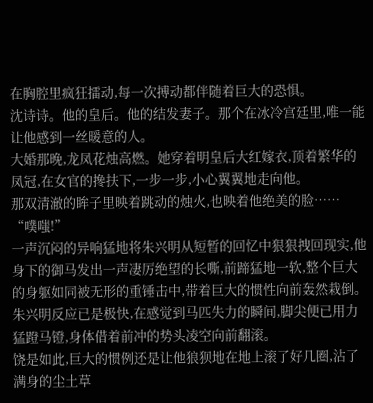在胸腔里疯狂擂动,每一次搏动都伴随着巨大的恐惧。
沈诗诗。他的皇后。他的结发妻子。那个在冰冷宫廷里,唯一能让他感到一丝暖意的人。
大婚那晚,龙凤花烛高燃。她穿着明皇后大红嫁衣,顶着繁华的凤冠,在女官的搀扶下,一步一步,小心翼翼地走向他。
那双清澈的眸子里映着跳动的烛火,也映着他绝美的脸……
“噗嗤!”
一声沉闷的异响猛地将朱兴明从短暂的回忆中狠狠拽回现实,他身下的御马发出一声凄厉绝望的长嘶,前蹄猛地一软,整个巨大的身躯如同被无形的重锤击中,带着巨大的惯性向前轰然栽倒。
朱兴明反应已是极快,在感觉到马匹失力的瞬间,脚尖便已用力猛蹬马镫,身体借着前冲的势头凌空向前翻滚。
饶是如此,巨大的惯例还是让他狼狈地在地上滚了好几圈,沾了满身的尘土草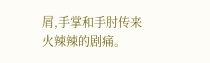屑,手掌和手肘传来火辣辣的剧痛。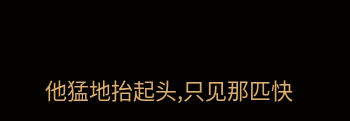他猛地抬起头,只见那匹快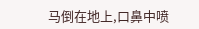马倒在地上,口鼻中喷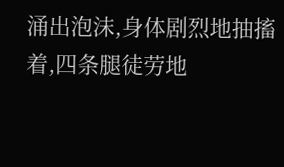涌出泡沫,身体剧烈地抽搐着,四条腿徒劳地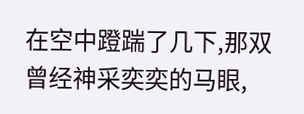在空中蹬踹了几下,那双曾经神采奕奕的马眼,